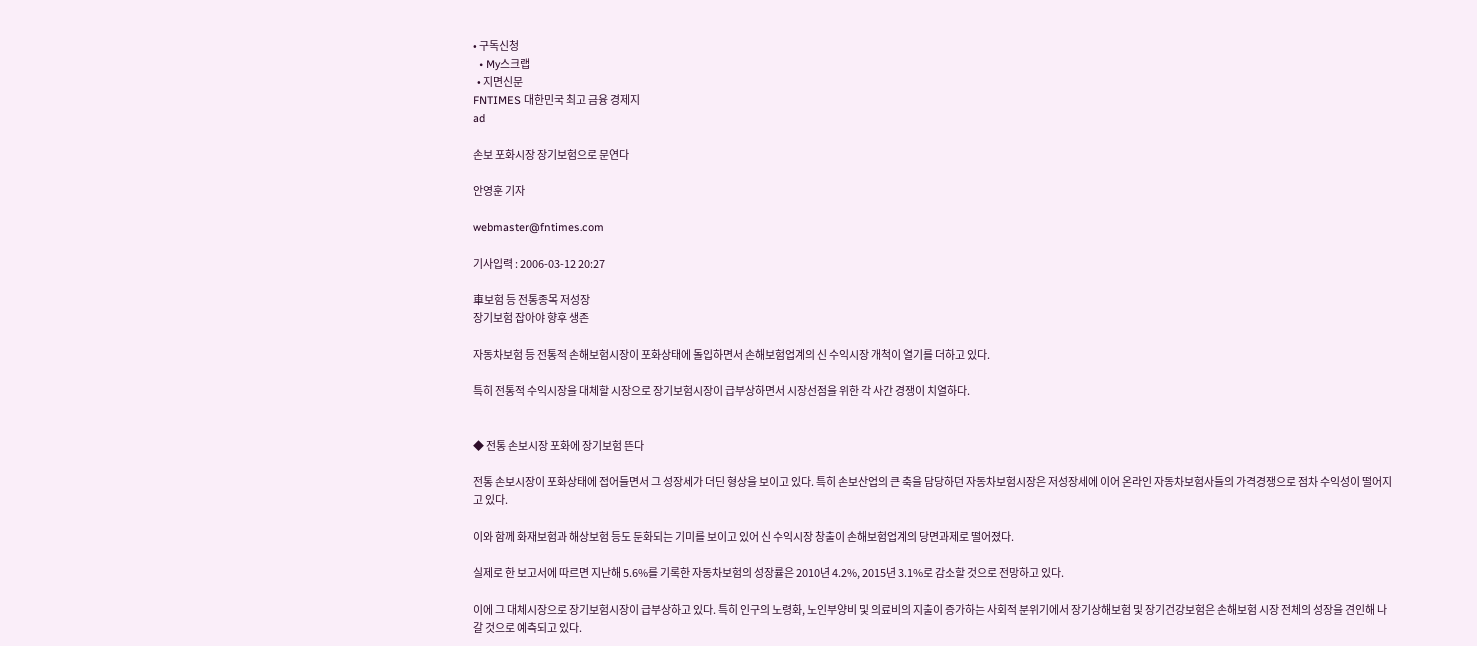• 구독신청
  • My스크랩
  • 지면신문
FNTIMES 대한민국 최고 금융 경제지
ad

손보 포화시장 장기보험으로 문연다

안영훈 기자

webmaster@fntimes.com

기사입력 : 2006-03-12 20:27

車보험 등 전통종목 저성장
장기보험 잡아야 향후 생존

자동차보험 등 전통적 손해보험시장이 포화상태에 돌입하면서 손해보험업계의 신 수익시장 개척이 열기를 더하고 있다.

특히 전통적 수익시장을 대체할 시장으로 장기보험시장이 급부상하면서 시장선점을 위한 각 사간 경쟁이 치열하다.


◆ 전통 손보시장 포화에 장기보험 뜬다

전통 손보시장이 포화상태에 접어들면서 그 성장세가 더딘 형상을 보이고 있다. 특히 손보산업의 큰 축을 담당하던 자동차보험시장은 저성장세에 이어 온라인 자동차보험사들의 가격경쟁으로 점차 수익성이 떨어지고 있다.

이와 함께 화재보험과 해상보험 등도 둔화되는 기미를 보이고 있어 신 수익시장 창출이 손해보험업계의 당면과제로 떨어졌다.

실제로 한 보고서에 따르면 지난해 5.6%를 기록한 자동차보험의 성장률은 2010년 4.2%, 2015년 3.1%로 감소할 것으로 전망하고 있다.

이에 그 대체시장으로 장기보험시장이 급부상하고 있다. 특히 인구의 노령화, 노인부양비 및 의료비의 지출이 증가하는 사회적 분위기에서 장기상해보험 및 장기건강보험은 손해보험 시장 전체의 성장을 견인해 나갈 것으로 예측되고 있다.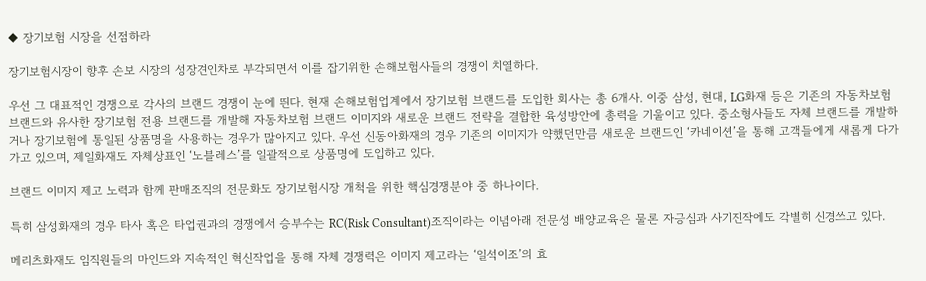◆ 장기보험 시장을 선점하라

장기보험시장이 향후 손보 시장의 성장견인차로 부각되면서 이를 잡기위한 손해보험사들의 경쟁이 치열하다.

우선 그 대표적인 경쟁으로 각사의 브랜드 경쟁이 눈에 띈다. 현재 손해보험업계에서 장기보험 브랜드를 도입한 회사는 총 6개사. 이중 삼성, 현대, LG화재 등은 기존의 자동차보험 브랜드와 유사한 장기보험 전용 브랜드를 개발해 자동차보험 브랜드 이미지와 새로운 브랜드 전략을 결합한 육성방안에 총력을 기울이고 있다. 중소형사들도 자체 브랜드를 개발하거나 장기보험에 통일된 상품명을 사용하는 경우가 많아지고 있다. 우선 신동아화재의 경우 기존의 이미지가 약했던만큼 새로운 브랜드인 ‘카네이션’을 통해 고객들에게 새롭게 다가가고 있으며, 제일화재도 자체상표인 ‘노블레스’를 일괄적으로 상품명에 도입하고 있다.

브랜드 이미지 제고 노력과 함께 판매조직의 전문화도 장기보험시장 개척을 위한 핵심경쟁분야 중 하나이다.

특히 삼성화재의 경우 타사 혹은 타업권과의 경쟁에서 승부수는 RC(Risk Consultant)조직이라는 이념아래 전문성 배양교육은 물론 자긍심과 사기진작에도 각별히 신경쓰고 있다.

메리츠화재도 임직원들의 마인드와 지속적인 혁신작업을 통해 자체 경쟁력은 이미지 제고라는 ‘일석이조’의 효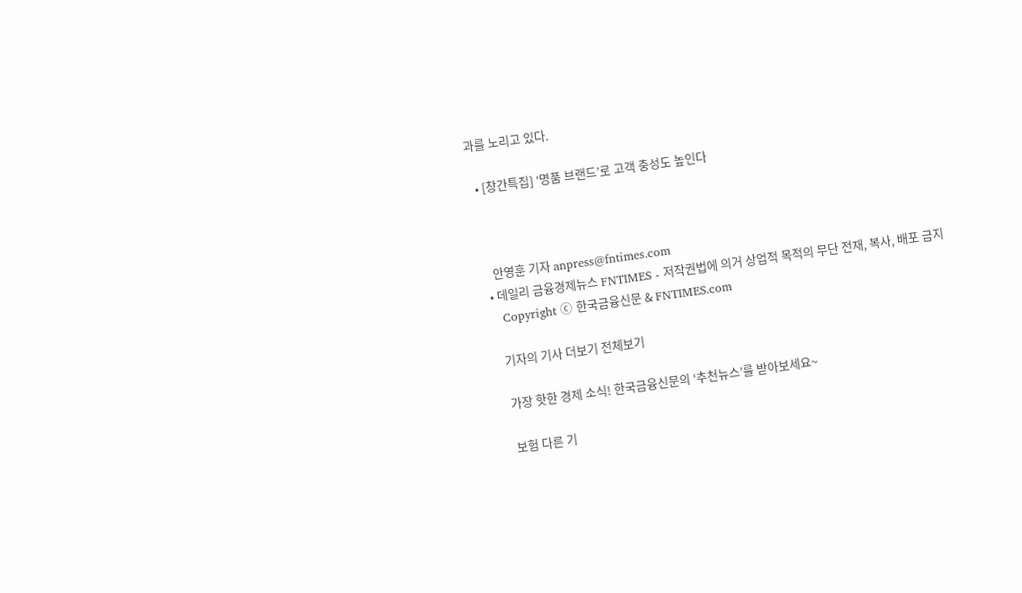과를 노리고 있다.

  • [창간특집] ‘명품 브랜드’로 고객 충성도 높인다



    안영훈 기자 anpress@fntimes.com
  • 데일리 금융경제뉴스 FNTIMES - 저작권법에 의거 상업적 목적의 무단 전재, 복사, 배포 금지
    Copyright ⓒ 한국금융신문 & FNTIMES.com

    기자의 기사 더보기 전체보기

    가장 핫한 경제 소식! 한국금융신문의 ‘추천뉴스’를 받아보세요~

    보험 다른 기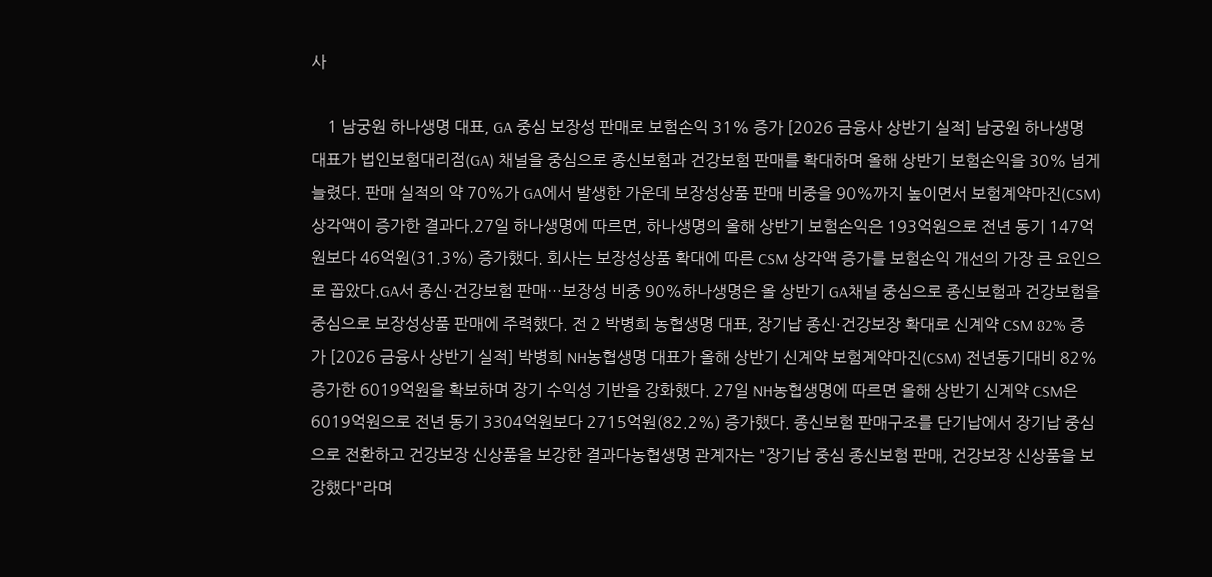사

    1 남궁원 하나생명 대표, GA 중심 보장성 판매로 보험손익 31% 증가 [2026 금융사 상반기 실적] 남궁원 하나생명 대표가 법인보험대리점(GA) 채널을 중심으로 종신보험과 건강보험 판매를 확대하며 올해 상반기 보험손익을 30% 넘게 늘렸다. 판매 실적의 약 70%가 GA에서 발생한 가운데 보장성상품 판매 비중을 90%까지 높이면서 보험계약마진(CSM) 상각액이 증가한 결과다.27일 하나생명에 따르면, 하나생명의 올해 상반기 보험손익은 193억원으로 전년 동기 147억원보다 46억원(31.3%) 증가했다. 회사는 보장성상품 확대에 따른 CSM 상각액 증가를 보험손익 개선의 가장 큰 요인으로 꼽았다.GA서 종신·건강보험 판매…보장성 비중 90%하나생명은 올 상반기 GA채널 중심으로 종신보험과 건강보험을 중심으로 보장성상품 판매에 주력했다. 전 2 박병희 농협생명 대표, 장기납 종신·건강보장 확대로 신계약 CSM 82% 증가 [2026 금융사 상반기 실적] 박병희 NH농협생명 대표가 올해 상반기 신계약 보험계약마진(CSM) 전년동기대비 82% 증가한 6019억원을 확보하며 장기 수익성 기반을 강화했다. 27일 NH농협생명에 따르면 올해 상반기 신계약 CSM은 6019억원으로 전년 동기 3304억원보다 2715억원(82.2%) 증가했다. 종신보험 판매구조를 단기납에서 장기납 중심으로 전환하고 건강보장 신상품을 보강한 결과다농협생명 관계자는 "장기납 중심 종신보험 판매, 건강보장 신상품을 보강했다"라며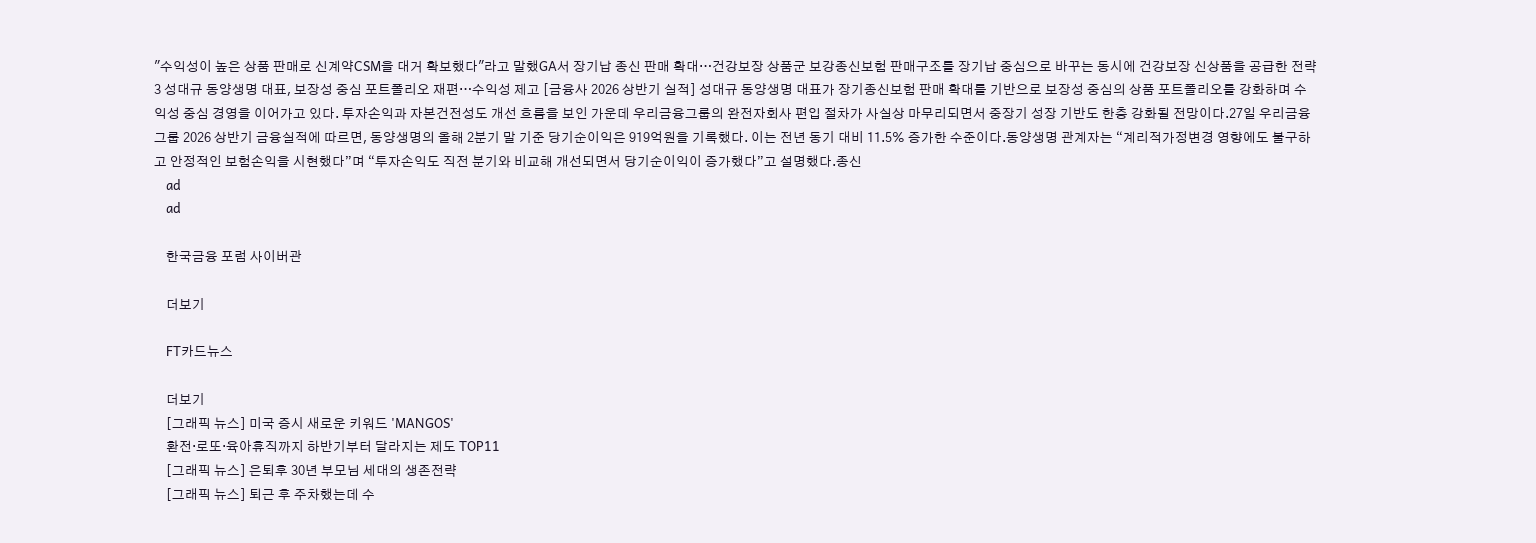"수익성이 높은 상품 판매로 신계약CSM을 대거 확보했다"라고 말했GA서 장기납 종신 판매 확대…건강보장 상품군 보강종신보험 판매구조를 장기납 중심으로 바꾸는 동시에 건강보장 신상품을 공급한 전략 3 성대규 동양생명 대표, 보장성 중심 포트폴리오 재편…수익성 제고 [금융사 2026 상반기 실적] 성대규 동양생명 대표가 장기종신보험 판매 확대를 기반으로 보장성 중심의 상품 포트폴리오를 강화하며 수익성 중심 경영을 이어가고 있다. 투자손익과 자본건전성도 개선 흐름을 보인 가운데 우리금융그룹의 완전자회사 편입 절차가 사실상 마무리되면서 중장기 성장 기반도 한층 강화될 전망이다.27일 우리금융그룹 2026 상반기 금융실적에 따르면, 동양생명의 올해 2분기 말 기준 당기순이익은 919억원을 기록했다. 이는 전년 동기 대비 11.5% 증가한 수준이다.동양생명 관계자는 “계리적가정변경 영향에도 불구하고 안정적인 보험손익을 시현했다”며 “투자손익도 직전 분기와 비교해 개선되면서 당기순이익이 증가했다”고 설명했다.종신
    ad
    ad

    한국금융 포럼 사이버관

    더보기

    FT카드뉴스

    더보기
    [그래픽 뉴스] 미국 증시 새로운 키워드 'MANGOS'
    환전·로또·육아휴직까지 하반기부터 달라지는 제도 TOP11
    [그래픽 뉴스] 은퇴후 30년 부모님 세대의 생존전략
    [그래픽 뉴스] 퇴근 후 주차했는데 수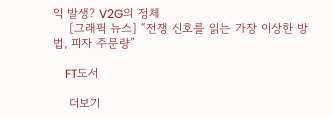익 발생? V2G의 정체
    [그래픽 뉴스] “전쟁 신호를 읽는 가장 이상한 방법, 피자 주문량”

    FT도서

    더보기